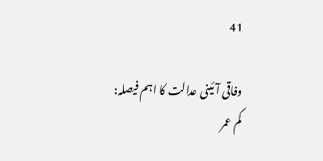41

وفاقی آئینی عدالت کا اہم فیصلہ: کم عمر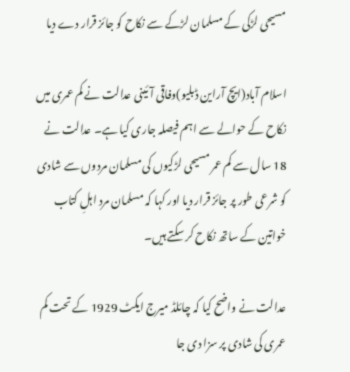مسیحی لڑکی کے مسلمان لڑکے سے نکاح کو جائز قرار دے دیا

اسلام آباد(ایچ آراین ڈبلیو)وفاقی آئینی عدالت نے کم عمری میں نکاح کے حوالے سے اہم فیصلہ جاری کیا ہے۔ عدالت نے 18 سال سے کم عمر مسیحی لڑکیوں کی مسلمان مردوں سے شادی کو شرعی طور پر جائز قرار دیا اور کہا کہ مسلمان مرد اہلِ کتاب خواتین کے ساتھ نکاح کر سکتے ہیں۔

عدالت نے واضح کیا کہ چائلڈ میرج ایکٹ 1929 کے تحت کم عمری کی شادی پر سزا دی جا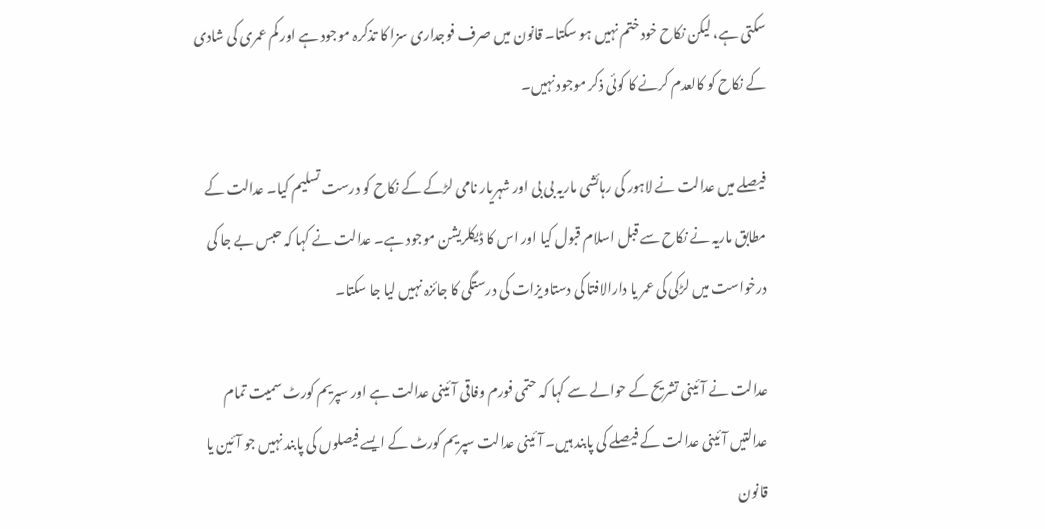سکتی ہے، لیکن نکاح خود ختم نہیں ہو سکتا۔ قانون میں صرف فوجداری سزا کا تذکرہ موجود ہے اور کم عمری کی شادی کے نکاح کو کالعدم کرنے کا کوئی ذکر موجود نہیں۔

فیصلے میں عدالت نے لاہور کی رہائشی ماریہ بی بی اور شہریار نامی لڑکے کے نکاح کو درست تسلیم کیا۔ عدالت کے مطابق ماریہ نے نکاح سے قبل اسلام قبول کیا اور اس کا ڈیکلریشن موجود ہے۔ عدالت نے کہا کہ حبس بے جا کی درخواست میں لڑکی کی عمر یا دارالافتا کی دستاویزات کی درستگی کا جائزہ نہیں لیا جا سکتا۔

عدالت نے آئینی تشریح کے حوالے سے کہا کہ حتمی فورم وفاقی آئینی عدالت ہے اور سپریم کورٹ سمیت تمام عدالتیں آئینی عدالت کے فیصلے کی پابند ہیں۔ آئینی عدالت سپریم کورٹ کے ایسے فیصلوں کی پابند نہیں جو آئین یا قانون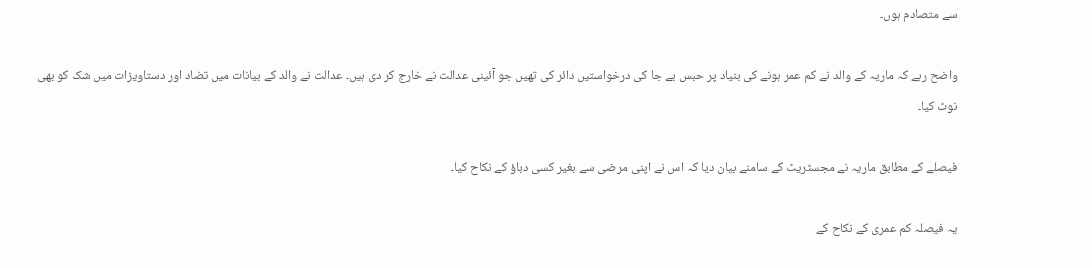سے متصادم ہوں۔

واضح رہے کہ ماریہ کے والد نے کم عمر ہونے کی بنیاد پر حبس بے جا کی درخواستیں دائر کی تھیں جو آئینی عدالت نے خارج کر دی ہیں۔ عدالت نے والد کے بیانات میں تضاد اور دستاویزات میں شک کو بھی نوٹ کیا۔

فیصلے کے مطابق ماریہ نے مجسٹریٹ کے سامنے بیان دیا کہ اس نے اپنی مرضی سے بغیر کسی دباؤ کے نکاح کیا۔

یہ فیصلہ کم عمری کے نکاح کے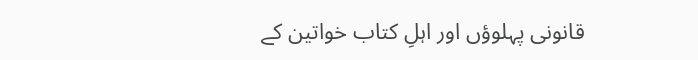قانونی پہلوؤں اور اہلِ کتاب خواتین کے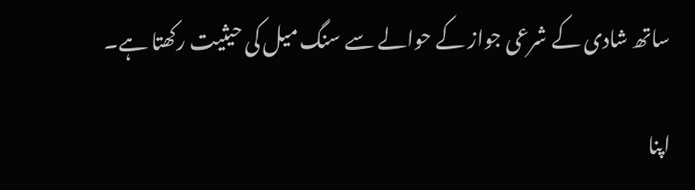ساتھ شادی کے شرعی جواز کے حوالے سے سنگ میل کی حیثیت رکھتا ہے۔

اپنا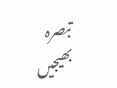تبصرہ بھیجیں